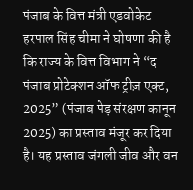पंजाब के वित्त मंत्री एडवोकेट हरपाल सिंह चीमा ने घोषणा की है कि राज्य के वित्त विभाग ने “द पंजाब प्रोटेक्शन ऑफ ट्रीज़ एक्ट, 2025” (पंजाब पेड़ संरक्षण कानून 2025) का प्रस्ताव मंजूर कर दिया है। यह प्रस्ताव जंगली जीव और वन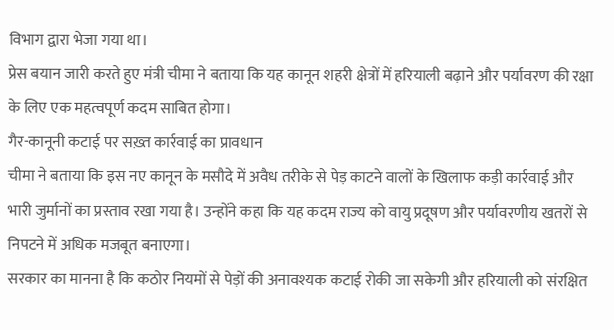विभाग द्वारा भेजा गया था।
प्रेस बयान जारी करते हुए मंत्री चीमा ने बताया कि यह कानून शहरी क्षेत्रों में हरियाली बढ़ाने और पर्यावरण की रक्षा के लिए एक महत्वपूर्ण कदम साबित होगा।
गैर-कानूनी कटाई पर सख़्त कार्रवाई का प्रावधान
चीमा ने बताया कि इस नए कानून के मसौदे में अवैध तरीके से पेड़ काटने वालों के खिलाफ कड़ी कार्रवाई और भारी जुर्मानों का प्रस्ताव रखा गया है। उन्होंने कहा कि यह कदम राज्य को वायु प्रदूषण और पर्यावरणीय खतरों से निपटने में अधिक मजबूत बनाएगा।
सरकार का मानना है कि कठोर नियमों से पेड़ों की अनावश्यक कटाई रोकी जा सकेगी और हरियाली को संरक्षित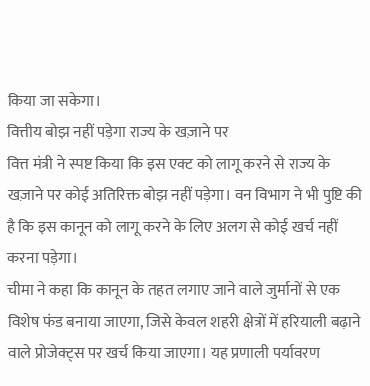किया जा सकेगा।
वित्तीय बोझ नहीं पड़ेगा राज्य के खज़ाने पर
वित्त मंत्री ने स्पष्ट किया कि इस एक्ट को लागू करने से राज्य के खज़ाने पर कोई अतिरिक्त बोझ नहीं पड़ेगा। वन विभाग ने भी पुष्टि की है कि इस कानून को लागू करने के लिए अलग से कोई खर्च नहीं करना पड़ेगा।
चीमा ने कहा कि कानून के तहत लगाए जाने वाले जुर्मानों से एक विशेष फंड बनाया जाएगा, जिसे केवल शहरी क्षेत्रों में हरियाली बढ़ाने वाले प्रोजेक्ट्स पर खर्च किया जाएगा। यह प्रणाली पर्यावरण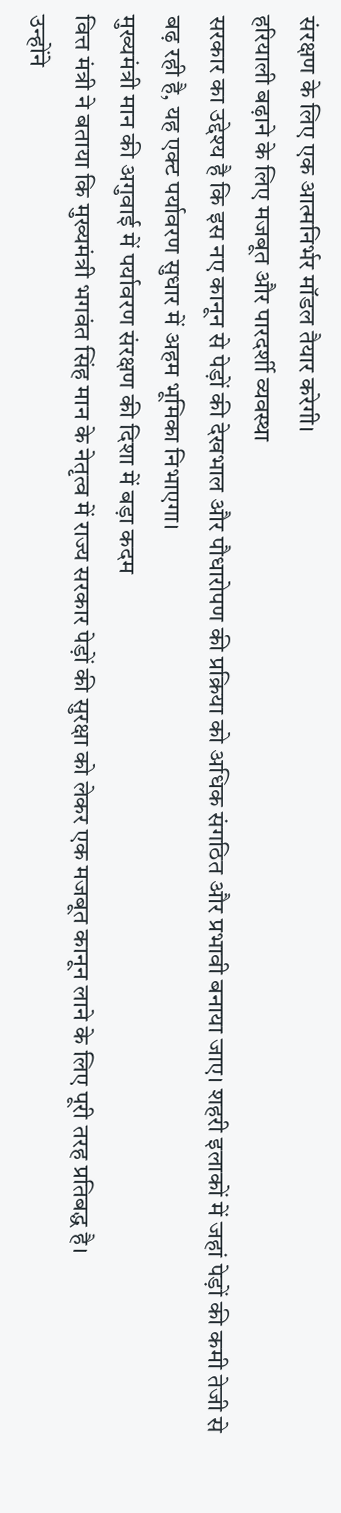संरक्षण के लिए एक आत्मनिर्भर मॉडल तैयार करेगी।
हरियाली बढ़ाने के लिए मजबूत और पारदर्शी व्यवस्था
सरकार का उद्देश्य है कि इस नए कानून से पेड़ों की देखभाल और पौधारोपण की प्रक्रिया को अधिक संगठित और प्रभावी बनाया जाए। शहरी इलाकों में जहां पेड़ों की कमी तेजी से बढ़ रही है, यह एक्ट पर्यावरण सुधार में अहम भूमिका निभाएगा।
मुख्यमंत्री मान की अगुवाई में पर्यावरण संरक्षण की दिशा में बड़ा कदम
वित्त मंत्री ने बताया कि मुख्यमंत्री भगवंत सिंह मान के नेतृत्व में राज्य सरकार पेड़ों की सुरक्षा को लेकर एक मजबूत कानून लाने के लिए पूरी तरह प्रतिबद्ध है।
उन्होंने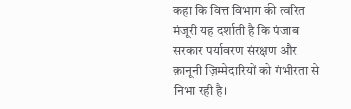कहा कि वित्त विभाग की त्वरित मंजूरी यह दर्शाती है कि पंजाब सरकार पर्यावरण संरक्षण और क़ानूनी ज़िम्मेदारियों को गंभीरता से निभा रही है।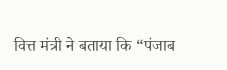वित्त मंत्री ने बताया कि “पंजाब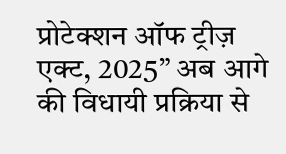प्रोटेक्शन ऑफ ट्रीज़ एक्ट, 2025” अब आगे की विधायी प्रक्रिया से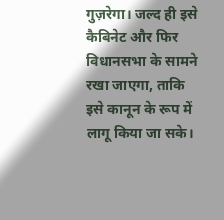गुज़रेगा। जल्द ही इसे कैबिनेट और फिर विधानसभा के सामने रखा जाएगा, ताकि इसे कानून के रूप में लागू किया जा सके।